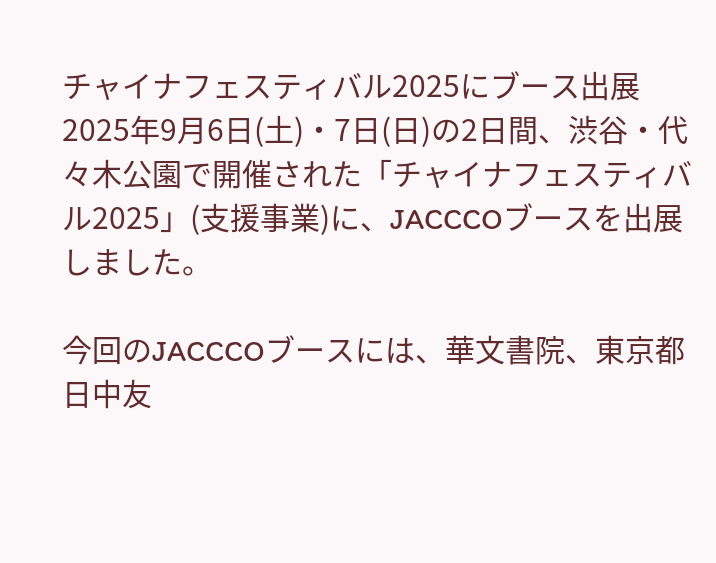チャイナフェスティバル2025にブース出展
2025年9月6日(土)・7日(日)の2日間、渋谷・代々木公園で開催された「チャイナフェスティバル2025」(支援事業)に、JACCCOブースを出展しました。

今回のJACCCOブースには、華文書院、東京都日中友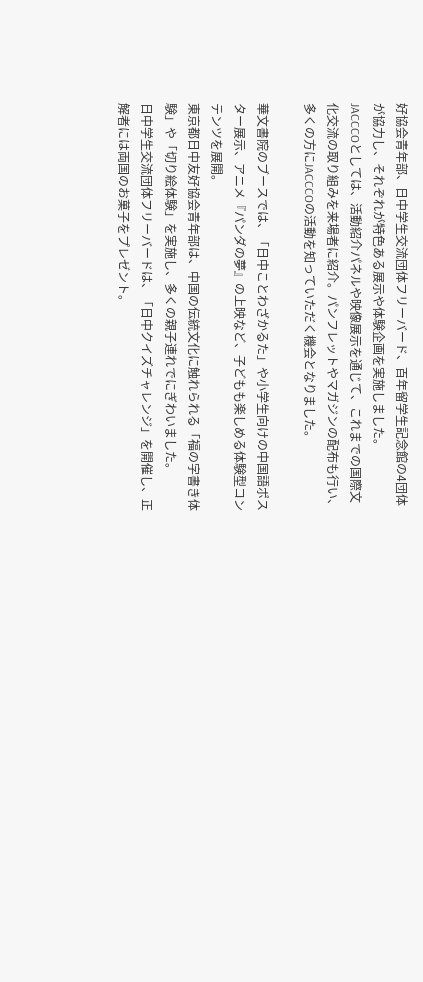好協会青年部、日中学生交流団体フリーバード、百年留学生記念館の4団体が協力し、それぞれが特色ある展示や体験企画を実施しました。
JACCCOとしては、活動紹介パネルや映像展示を通じて、これまでの国際文化交流の取り組みを来場者に紹介。パンフレットやマガジンの配布も行い、多くの方にJACCCOの活動を知っていただく機会となりました。

華文書院のブースでは、「日中ことわざかるた」や小学生向けの中国語ポスター展示、アニメ『パンダの夢』の上映など、子どもも楽しめる体験型コンテンツを展開。
東京都日中友好協会青年部は、中国の伝統文化に触れられる「福の字書き体験」や「切り絵体験」を実施し、多くの親子連れでにぎわいました。
日中学生交流団体フリーバードは、「日中クイズチャレンジ」を開催し、正解者には両国のお菓子をプレゼント。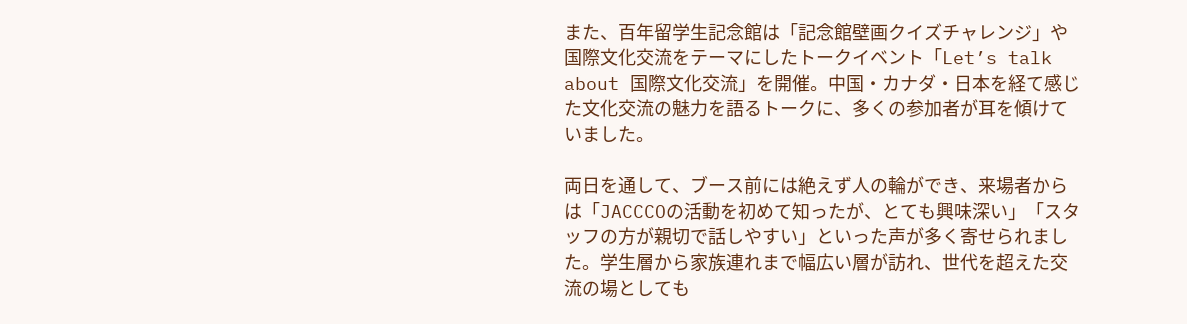また、百年留学生記念館は「記念館壁画クイズチャレンジ」や国際文化交流をテーマにしたトークイベント「Let’s talk about 国際文化交流」を開催。中国・カナダ・日本を経て感じた文化交流の魅力を語るトークに、多くの参加者が耳を傾けていました。

両日を通して、ブース前には絶えず人の輪ができ、来場者からは「JACCCOの活動を初めて知ったが、とても興味深い」「スタッフの方が親切で話しやすい」といった声が多く寄せられました。学生層から家族連れまで幅広い層が訪れ、世代を超えた交流の場としても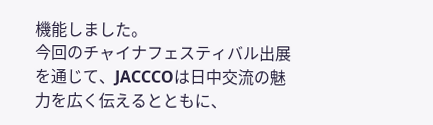機能しました。
今回のチャイナフェスティバル出展を通じて、JACCCOは日中交流の魅力を広く伝えるとともに、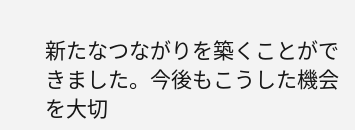新たなつながりを築くことができました。今後もこうした機会を大切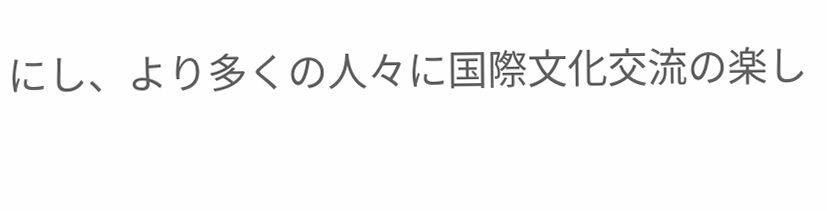にし、より多くの人々に国際文化交流の楽し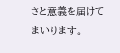さと意義を届けてまいります。